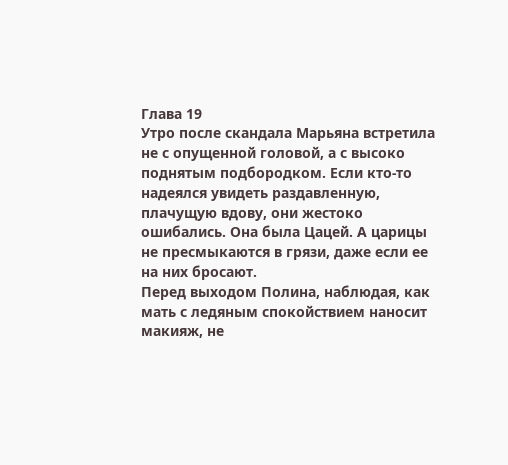Глава 19
Утро после скандала Марьяна встретила не с опущенной головой, а с высоко поднятым подбородком. Если кто-то надеялся увидеть раздавленную, плачущую вдову, они жестоко ошибались. Она была Цацей. А царицы не пресмыкаются в грязи, даже если ее на них бросают.
Перед выходом Полина, наблюдая, как мать с ледяным спокойствием наносит макияж, не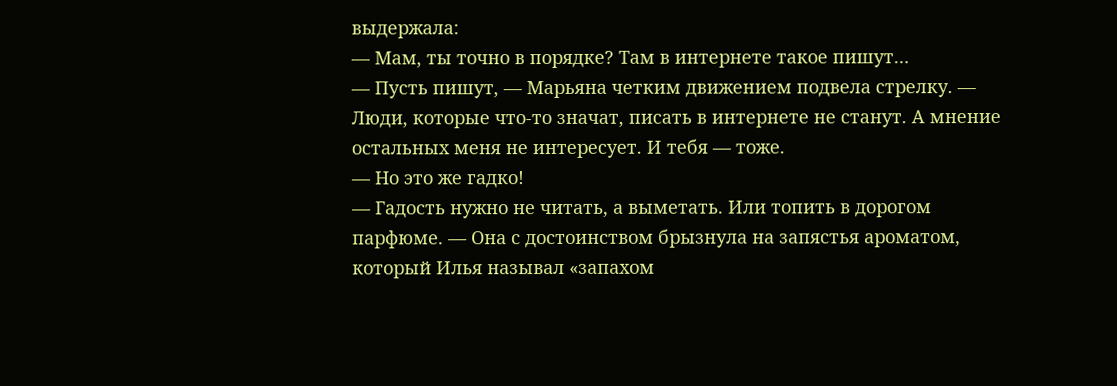выдержала:
— Мам, ты точно в порядке? Там в интернете такое пишут…
— Пусть пишут, — Марьяна четким движением подвела стрелку. — Люди, которые что-то значат, писать в интернете не станут. А мнение остальных меня не интересует. И тебя — тоже.
— Но это же гадко!
— Гадость нужно не читать, а выметать. Или топить в дорогом парфюме. — Она с достоинством брызнула на запястья ароматом, который Илья называл «запахом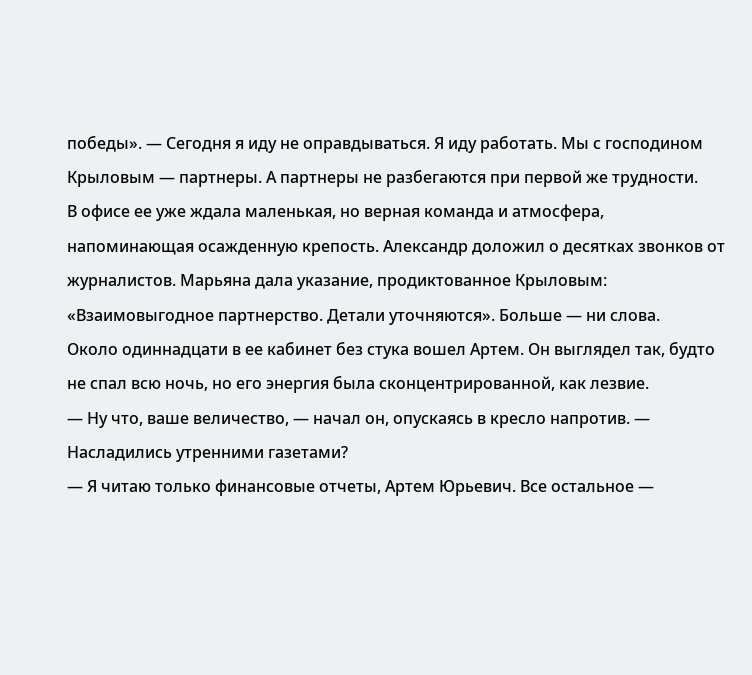победы». — Сегодня я иду не оправдываться. Я иду работать. Мы с господином Крыловым — партнеры. А партнеры не разбегаются при первой же трудности.
В офисе ее уже ждала маленькая, но верная команда и атмосфера, напоминающая осажденную крепость. Александр доложил о десятках звонков от журналистов. Марьяна дала указание, продиктованное Крыловым: «Взаимовыгодное партнерство. Детали уточняются». Больше — ни слова.
Около одиннадцати в ее кабинет без стука вошел Артем. Он выглядел так, будто не спал всю ночь, но его энергия была сконцентрированной, как лезвие.
— Ну что, ваше величество, — начал он, опускаясь в кресло напротив. — Насладились утренними газетами?
— Я читаю только финансовые отчеты, Артем Юрьевич. Все остальное —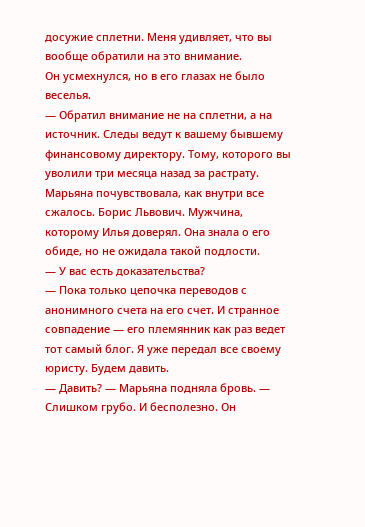досужие сплетни. Меня удивляет, что вы вообще обратили на это внимание.
Он усмехнулся, но в его глазах не было веселья.
— Обратил внимание не на сплетни, а на источник. Следы ведут к вашему бывшему финансовому директору. Тому, которого вы уволили три месяца назад за растрату.
Марьяна почувствовала, как внутри все сжалось. Борис Львович. Мужчина, которому Илья доверял. Она знала о его обиде, но не ожидала такой подлости.
— У вас есть доказательства?
— Пока только цепочка переводов с анонимного счета на его счет. И странное совпадение — его племянник как раз ведет тот самый блог. Я уже передал все своему юристу. Будем давить.
— Давить? — Марьяна подняла бровь. — Слишком грубо. И бесполезно. Он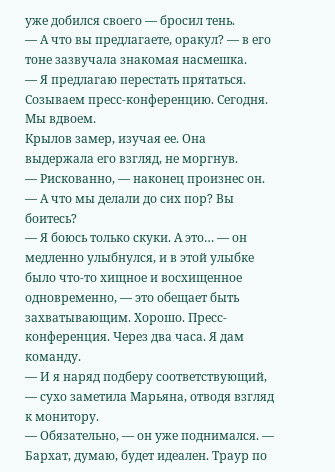уже добился своего — бросил тень.
— А что вы предлагаете, оракул? — в его тоне зазвучала знакомая насмешка.
— Я предлагаю перестать прятаться. Созываем пресс-конференцию. Сегодня. Мы вдвоем.
Крылов замер, изучая ее. Она выдержала его взгляд, не моргнув.
— Рискованно, — наконец произнес он.
— А что мы делали до сих пор? Вы боитесь?
— Я боюсь только скуки. А это… — он медленно улыбнулся, и в этой улыбке было что-то хищное и восхищенное одновременно, — это обещает быть захватывающим. Хорошо. Пресс-конференция. Через два часа. Я дам команду.
— И я наряд подберу соответствующий, — сухо заметила Марьяна, отводя взгляд к монитору.
— Обязательно, — он уже поднимался. — Бархат, думаю, будет идеален. Траур по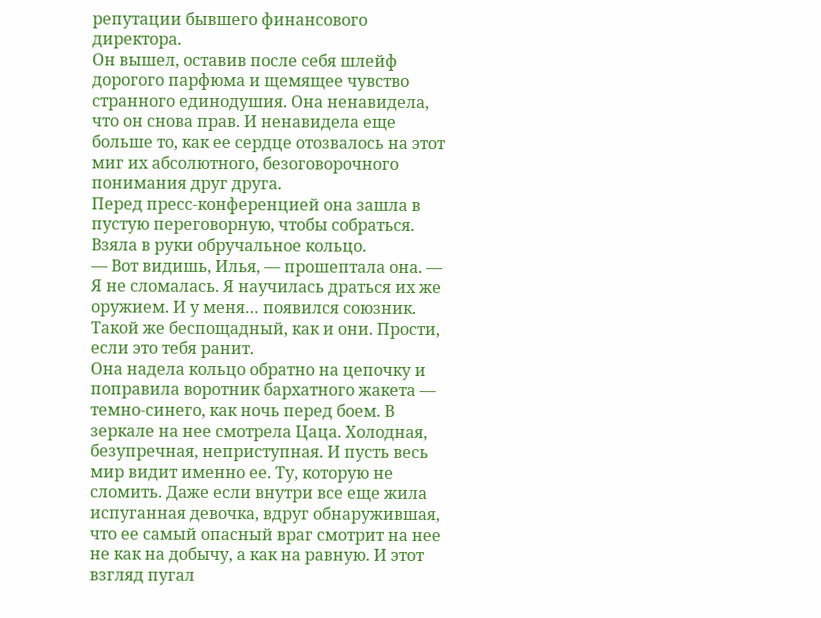репутации бывшего финансового директора.
Он вышел, оставив после себя шлейф дорогого парфюма и щемящее чувство странного единодушия. Она ненавидела, что он снова прав. И ненавидела еще больше то, как ее сердце отозвалось на этот миг их абсолютного, безоговорочного понимания друг друга.
Перед пресс-конференцией она зашла в пустую переговорную, чтобы собраться. Взяла в руки обручальное кольцо.
— Вот видишь, Илья, — прошептала она. — Я не сломалась. Я научилась драться их же оружием. И у меня… появился союзник. Такой же беспощадный, как и они. Прости, если это тебя ранит.
Она надела кольцо обратно на цепочку и поправила воротник бархатного жакета — темно-синего, как ночь перед боем. В зеркале на нее смотрела Цаца. Холодная, безупречная, неприступная. И пусть весь мир видит именно ее. Ту, которую не сломить. Даже если внутри все еще жила испуганная девочка, вдруг обнаружившая, что ее самый опасный враг смотрит на нее не как на добычу, а как на равную. И этот взгляд пугал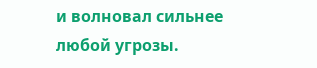и волновал сильнее любой угрозы.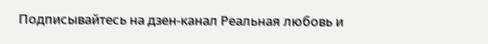Подписывайтесь на дзен-канал Реальная любовь и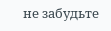не забудьте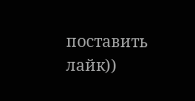поставить лайк))